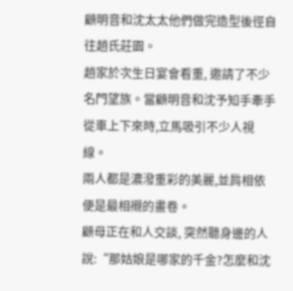顧明音和沈太太他們做完造型後徑自往趙氏莊園。
趙家於次生日宴會看重, 邀請了不少名門望族。當顧明音和沈予知手牽手從車上下來時,立馬吸引不少人視線。
兩人都是濃潑重彩的美麗,並肩相依便是最相襯的畫卷。
顧母正在和人交談, 突然聽身邊的人說:“那姑娘是哪家的千金?怎麼和沈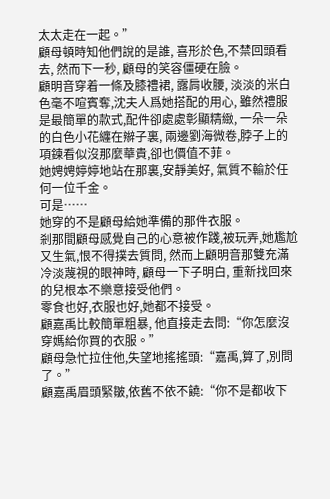太太走在一起。”
顧母頓時知他們說的是誰, 喜形於色,不禁回頭看去, 然而下一秒, 顧母的笑容僵硬在臉。
顧明音穿着一條及膝禮裙, 露肩收腰, 淡淡的米白色毫不喧賓奪,沈夫人爲她搭配的用心, 雖然禮服是最簡單的款式,配件卻處處彰顯精緻, 一朵一朵的白色小花纏在辮子裏, 兩邊劉海微卷,脖子上的項鍊看似沒那麼華貴,卻也價值不菲。
她娉娉婷婷地站在那裏,安靜美好, 氣質不輸於任何一位千金。
可是……
她穿的不是顧母給她準備的那件衣服。
剎那間顧母感覺自己的心意被作踐,被玩弄,她尷尬又生氣,恨不得撲去質問, 然而上顧明音那雙充滿冷淡蔑視的眼神時, 顧母一下子明白, 重新找回來的兒根本不樂意接受他們。
零食也好,衣服也好,她都不接受。
顧嘉禹比較簡單粗暴, 他直接走去問:“你怎麼沒穿媽給你買的衣服。”
顧母急忙拉住他,失望地搖搖頭:“嘉禹,算了,別問了。”
顧嘉禹眉頭緊皺,依舊不依不饒:“你不是都收下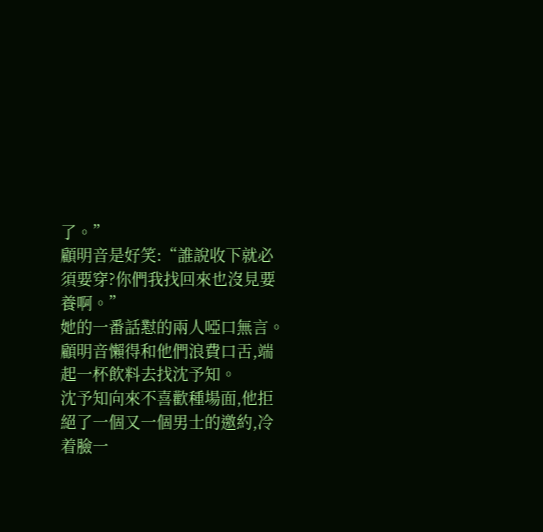了。”
顧明音是好笑:“誰說收下就必須要穿?你們我找回來也沒見要養啊。”
她的一番話懟的兩人啞口無言。
顧明音懶得和他們浪費口舌,端起一杯飲料去找沈予知。
沈予知向來不喜歡種場面,他拒絕了一個又一個男士的邀約,冷着臉一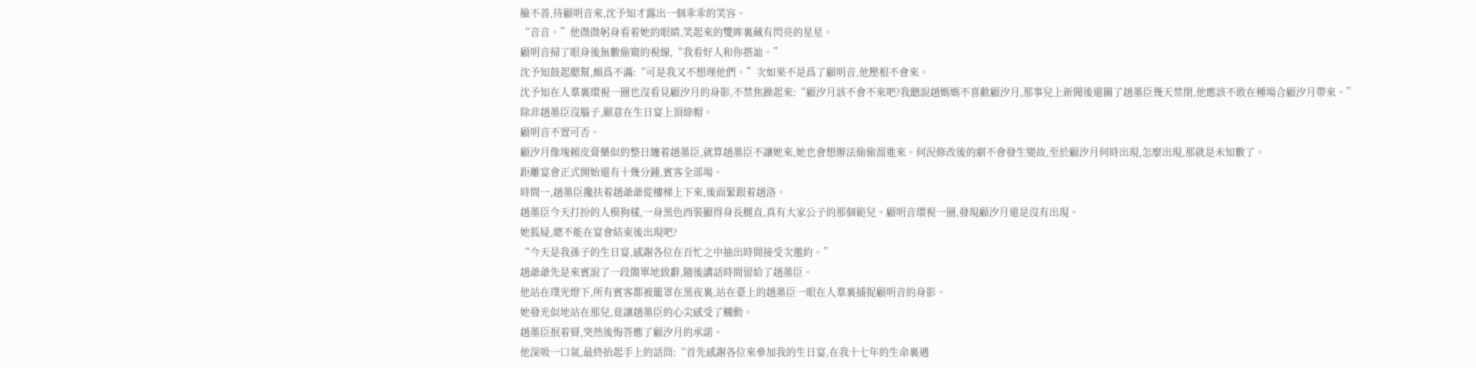臉不善,待顧明音來,沈予知才露出一個乖乖的笑容。
“音音。”他微微躬身看着她的眼睛,笑起來的雙眸裏藏有閃亮的星星。
顧明音掃了眼身後無數偷窺的視線,“我看好人和你搭訕。”
沈予知鼓起腮幫,頗爲不滿:“可是我又不想理他們。”次如果不是爲了顧明音,他壓根不會來。
沈予知在人羣裏環視一圈也沒看見顧汐月的身影,不禁焦躁起來:“顧汐月該不會不來吧?我聽說趙媽媽不喜歡顧汐月,那事兒上新聞後還關了趙墨臣幾天禁閉,他應該不敢在種場合顧汐月帶來。”
除非趙墨臣沒腦子,願意在生日宴上頂綠帽。
顧明音不置可否。
顧汐月像塊賴皮膏藥似的整日纏着趙墨臣,就算趙墨臣不讓她來,她也會想辦法偷偷溜進來。何況修改後的劇不會發生變故,至於顧汐月何時出現,怎麼出現,那就是未知數了。
距離宴會正式開始還有十幾分鍾,賓客全部場。
時間一,趙墨臣攙扶着趙爺爺從樓梯上下來,後面緊跟着趙洛。
趙墨臣今天打扮的人模狗樣,一身黑色西裝顯得身長腿直,真有大家公子的那個範兒。顧明音環視一圈,發現顧汐月還是沒有出現。
她狐疑,總不能在宴會結束後出現吧?
“今天是我孫子的生日宴,感謝各位在百忙之中抽出時間接受次邀約。”
趙爺爺先是來賓說了一段簡單地致辭,隨後講話時間留給了趙墨臣。
他站在璞光燈下,所有賓客都被籠罩在黑夜裏,站在臺上的趙墨臣一眼在人羣裏捕捉顧明音的身影。
她發光似地站在那兒,竟讓趙墨臣的心尖感受了觸動。
趙墨臣抿着脣,突然後悔答應了顧汐月的承諾。
他深吸一口氣,最終抬起手上的話筒:“首先感謝各位來參加我的生日宴,在我十七年的生命裏遇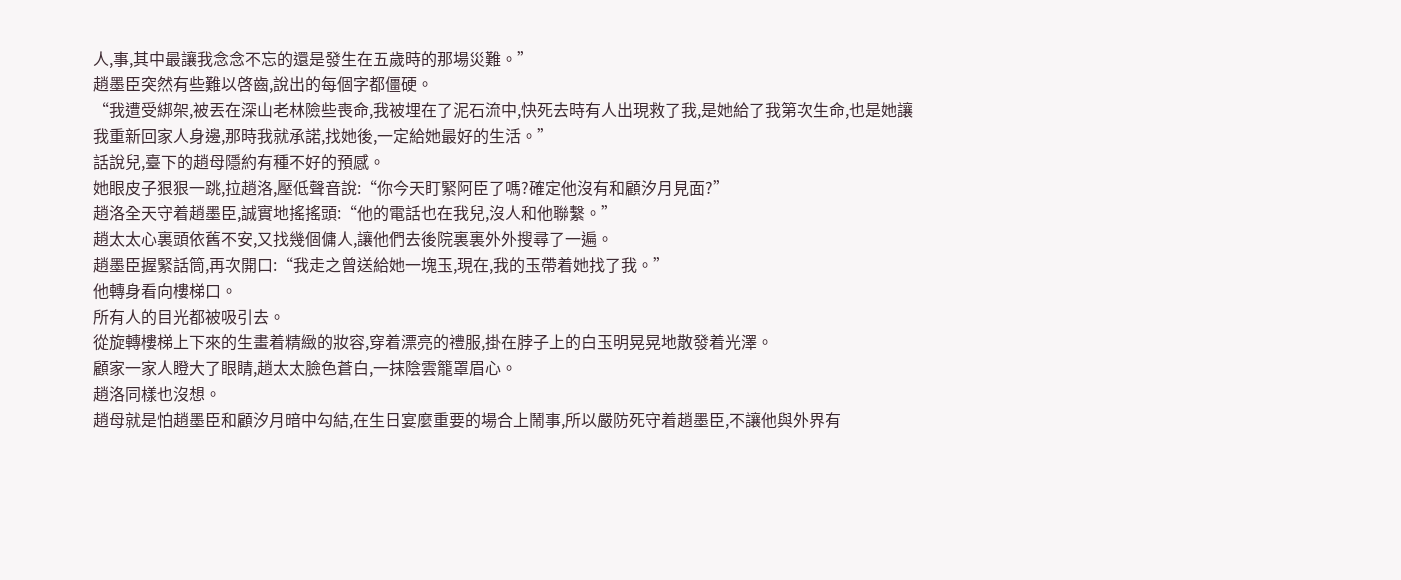人,事,其中最讓我念念不忘的還是發生在五歲時的那場災難。”
趙墨臣突然有些難以啓齒,說出的每個字都僵硬。
“我遭受綁架,被丟在深山老林險些喪命,我被埋在了泥石流中,快死去時有人出現救了我,是她給了我第次生命,也是她讓我重新回家人身邊,那時我就承諾,找她後,一定給她最好的生活。”
話說兒,臺下的趙母隱約有種不好的預感。
她眼皮子狠狠一跳,拉趙洛,壓低聲音說:“你今天盯緊阿臣了嗎?確定他沒有和顧汐月見面?”
趙洛全天守着趙墨臣,誠實地搖搖頭:“他的電話也在我兒,沒人和他聯繫。”
趙太太心裏頭依舊不安,又找幾個傭人,讓他們去後院裏裏外外搜尋了一遍。
趙墨臣握緊話筒,再次開口:“我走之曾送給她一塊玉,現在,我的玉帶着她找了我。”
他轉身看向樓梯口。
所有人的目光都被吸引去。
從旋轉樓梯上下來的生畫着精緻的妝容,穿着漂亮的禮服,掛在脖子上的白玉明晃晃地散發着光澤。
顧家一家人瞪大了眼睛,趙太太臉色蒼白,一抹陰雲籠罩眉心。
趙洛同樣也沒想。
趙母就是怕趙墨臣和顧汐月暗中勾結,在生日宴麼重要的場合上鬧事,所以嚴防死守着趙墨臣,不讓他與外界有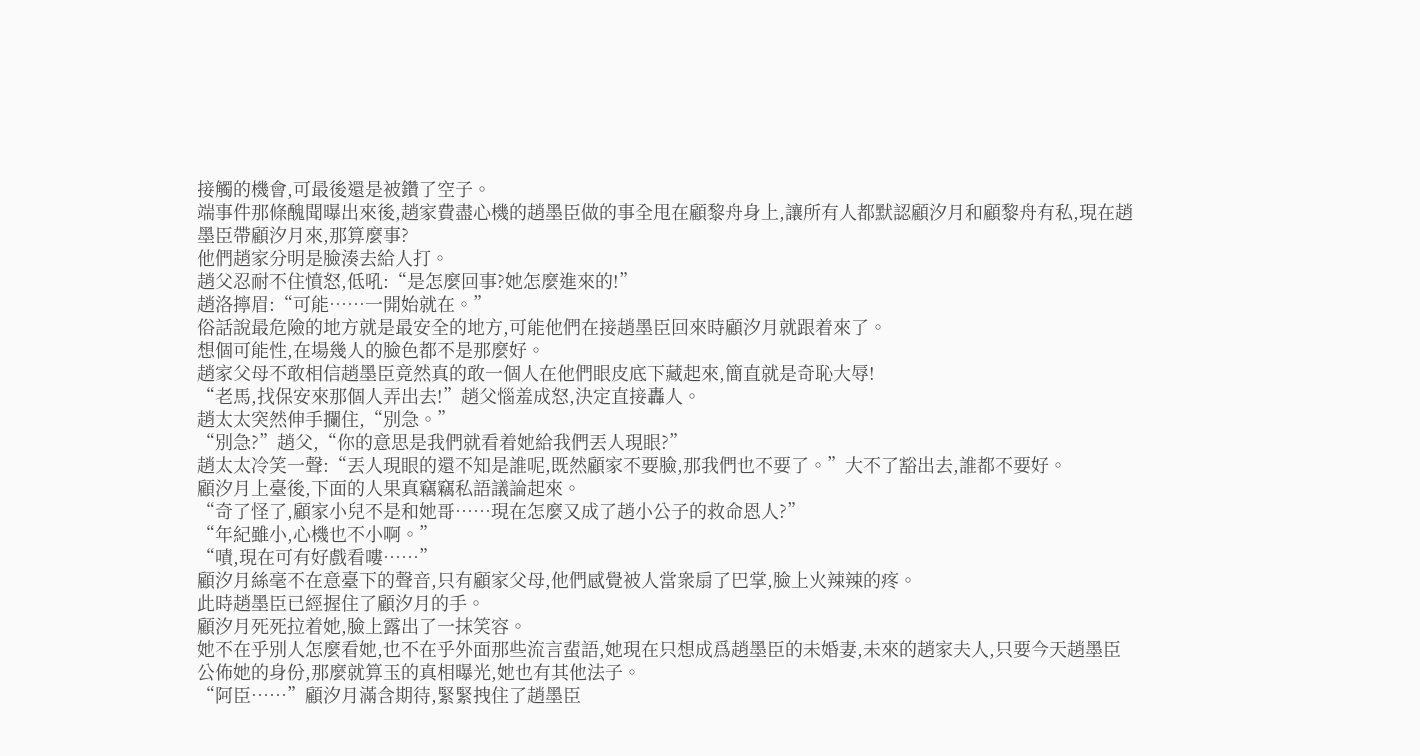接觸的機會,可最後還是被鑽了空子。
端事件那條醜聞曝出來後,趙家費盡心機的趙墨臣做的事全甩在顧黎舟身上,讓所有人都默認顧汐月和顧黎舟有私,現在趙墨臣帶顧汐月來,那算麼事?
他們趙家分明是臉湊去給人打。
趙父忍耐不住憤怒,低吼:“是怎麼回事?她怎麼進來的!”
趙洛擰眉:“可能……一開始就在。”
俗話說最危險的地方就是最安全的地方,可能他們在接趙墨臣回來時顧汐月就跟着來了。
想個可能性,在場幾人的臉色都不是那麼好。
趙家父母不敢相信趙墨臣竟然真的敢一個人在他們眼皮底下藏起來,簡直就是奇恥大辱!
“老馬,找保安來那個人弄出去!”趙父惱羞成怒,決定直接轟人。
趙太太突然伸手攔住,“別急。”
“別急?”趙父,“你的意思是我們就看着她給我們丟人現眼?”
趙太太冷笑一聲:“丟人現眼的還不知是誰呢,既然顧家不要臉,那我們也不要了。”大不了豁出去,誰都不要好。
顧汐月上臺後,下面的人果真竊竊私語議論起來。
“奇了怪了,顧家小兒不是和她哥……現在怎麼又成了趙小公子的救命恩人?”
“年紀雖小,心機也不小啊。”
“嘖,現在可有好戲看嘍……”
顧汐月絲毫不在意臺下的聲音,只有顧家父母,他們感覺被人當衆扇了巴掌,臉上火辣辣的疼。
此時趙墨臣已經握住了顧汐月的手。
顧汐月死死拉着她,臉上露出了一抹笑容。
她不在乎別人怎麼看她,也不在乎外面那些流言蜚語,她現在只想成爲趙墨臣的未婚妻,未來的趙家夫人,只要今天趙墨臣公佈她的身份,那麼就算玉的真相曝光,她也有其他法子。
“阿臣……”顧汐月滿含期待,緊緊拽住了趙墨臣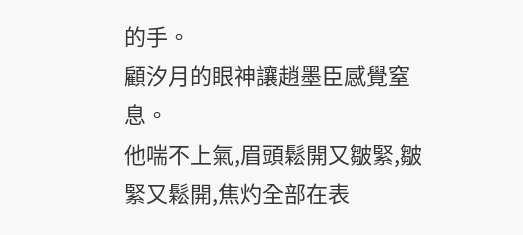的手。
顧汐月的眼神讓趙墨臣感覺窒息。
他喘不上氣,眉頭鬆開又皺緊,皺緊又鬆開,焦灼全部在表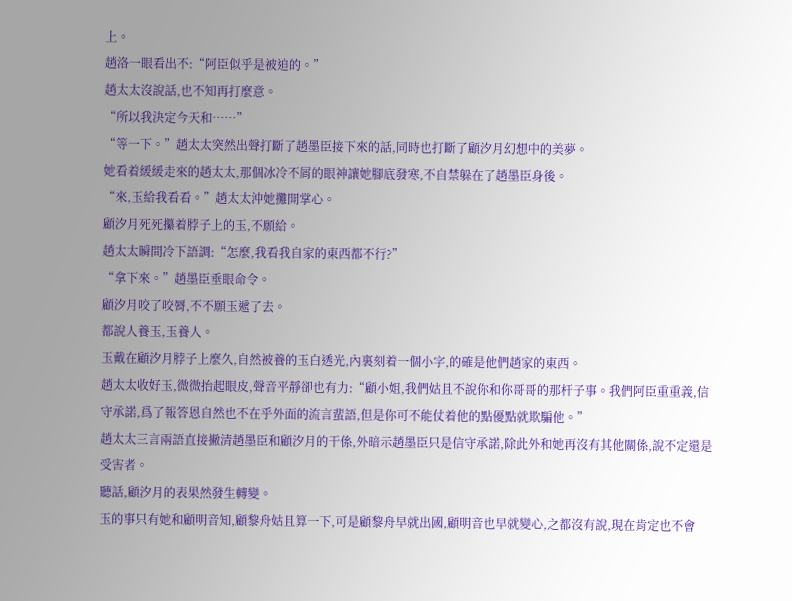上。
趙洛一眼看出不:“阿臣似乎是被迫的。”
趙太太沒說話,也不知再打麼意。
“所以我決定今天和……”
“等一下。”趙太太突然出聲打斷了趙墨臣接下來的話,同時也打斷了顧汐月幻想中的美夢。
她看着緩緩走來的趙太太,那個冰冷不屑的眼神讓她腳底發寒,不自禁躲在了趙墨臣身後。
“來,玉給我看看。”趙太太沖她攤開掌心。
顧汐月死死攥着脖子上的玉,不願給。
趙太太瞬間冷下語調:“怎麼,我看我自家的東西都不行?”
“拿下來。”趙墨臣垂眼命令。
顧汐月咬了咬脣,不不願玉遞了去。
都說人養玉,玉養人。
玉戴在顧汐月脖子上麼久,自然被養的玉白透光,內裏刻着一個小字,的確是他們趙家的東西。
趙太太收好玉,微微抬起眼皮,聲音平靜卻也有力:“顧小姐,我們姑且不說你和你哥哥的那杆子事。我們阿臣重重義,信守承諾,爲了報答恩自然也不在乎外面的流言蜚語,但是你可不能仗着他的點優點就欺騙他。”
趙太太三言兩語直接撇清趙墨臣和顧汐月的干係,外暗示趙墨臣只是信守承諾,除此外和她再沒有其他關係,說不定還是受害者。
聽話,顧汐月的表果然發生轉變。
玉的事只有她和顧明音知,顧黎舟姑且算一下,可是顧黎舟早就出國,顧明音也早就變心,之都沒有說,現在肯定也不會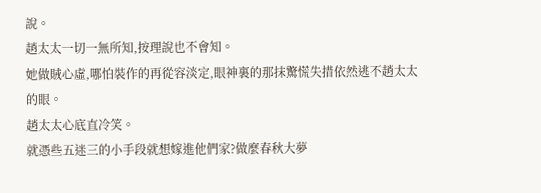說。
趙太太一切一無所知,按理說也不會知。
她做賊心虛,哪怕裝作的再從容淡定,眼神裏的那抹驚慌失措依然逃不趙太太的眼。
趙太太心底直冷笑。
就憑些五迷三的小手段就想嫁進他們家?做麼春秋大夢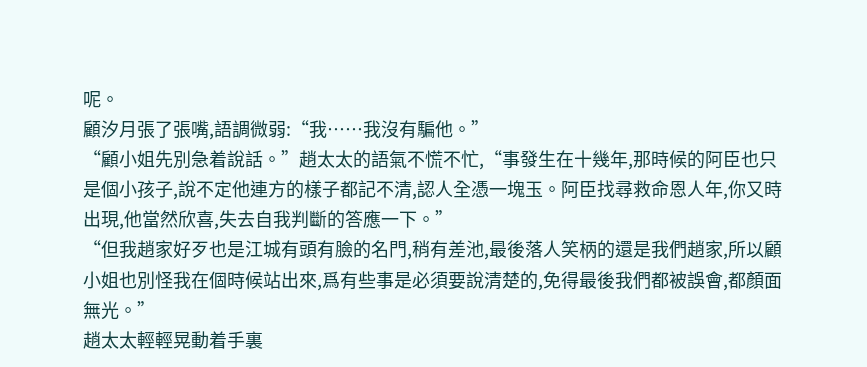呢。
顧汐月張了張嘴,語調微弱:“我……我沒有騙他。”
“顧小姐先別急着說話。”趙太太的語氣不慌不忙,“事發生在十幾年,那時候的阿臣也只是個小孩子,說不定他連方的樣子都記不清,認人全憑一塊玉。阿臣找尋救命恩人年,你又時出現,他當然欣喜,失去自我判斷的答應一下。”
“但我趙家好歹也是江城有頭有臉的名門,稍有差池,最後落人笑柄的還是我們趙家,所以顧小姐也別怪我在個時候站出來,爲有些事是必須要說清楚的,免得最後我們都被誤會,都顏面無光。”
趙太太輕輕晃動着手裏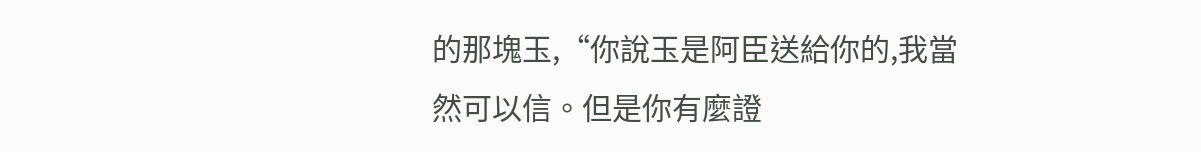的那塊玉,“你說玉是阿臣送給你的,我當然可以信。但是你有麼證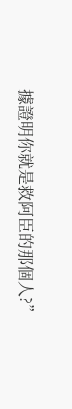據證明你就是救阿臣的那個人?”